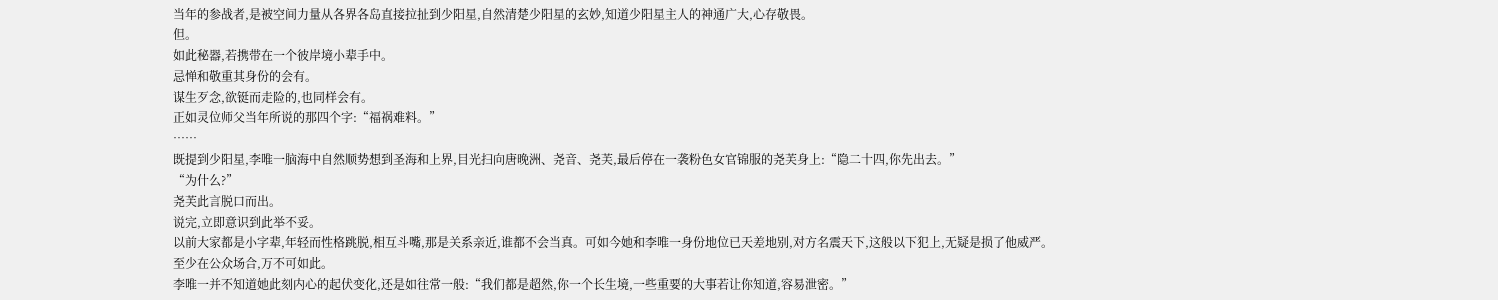当年的参战者,是被空间力量从各界各岛直接拉扯到少阳星,自然清楚少阳星的玄妙,知道少阳星主人的神通广大,心存敬畏。
但。
如此秘器,若携带在一个彼岸境小辈手中。
忌惮和敬重其身份的会有。
谋生歹念,欲铤而走险的,也同样会有。
正如灵位师父当年所说的那四个字:“福祸难料。”
……
既提到少阳星,李唯一脑海中自然顺势想到圣海和上界,目光扫向唐晚洲、尧音、尧芙,最后停在一袭粉色女官锦服的尧芙身上:“隐二十四,你先出去。”
“为什么?”
尧芙此言脱口而出。
说完,立即意识到此举不妥。
以前大家都是小字辈,年轻而性格跳脱,相互斗嘴,那是关系亲近,谁都不会当真。可如今她和李唯一身份地位已天差地别,对方名震天下,这般以下犯上,无疑是损了他威严。
至少在公众场合,万不可如此。
李唯一并不知道她此刻内心的起伏变化,还是如往常一般:“我们都是超然,你一个长生境,一些重要的大事若让你知道,容易泄密。”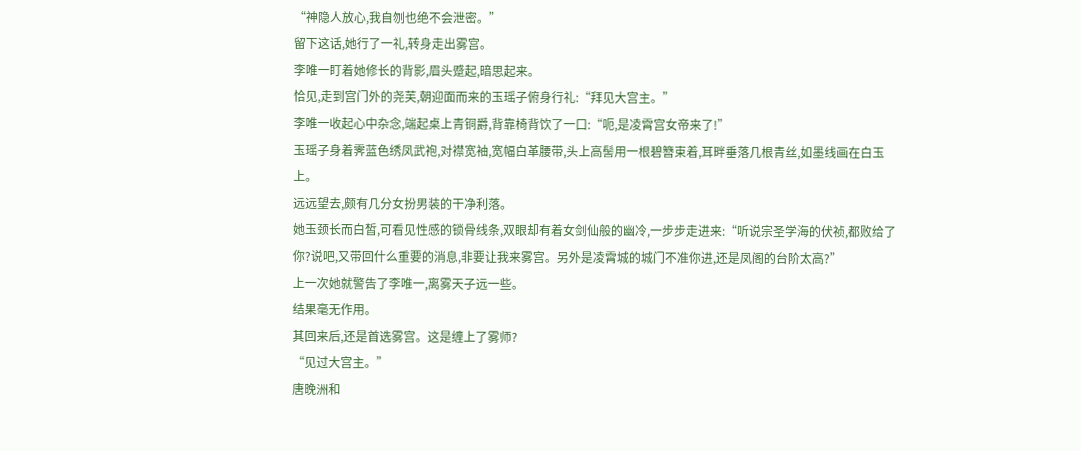“神隐人放心,我自刎也绝不会泄密。”
留下这话,她行了一礼,转身走出雾宫。
李唯一盯着她修长的背影,眉头蹙起,暗思起来。
恰见,走到宫门外的尧芙,朝迎面而来的玉瑶子俯身行礼:“拜见大宫主。”
李唯一收起心中杂念,端起桌上青铜爵,背靠椅背饮了一口:“呃,是凌霄宫女帝来了!”
玉瑶子身着霁蓝色绣凤武袍,对襟宽袖,宽幅白革腰带,头上高髻用一根碧簪束着,耳畔垂落几根青丝,如墨线画在白玉上。
远远望去,颇有几分女扮男装的干净利落。
她玉颈长而白皙,可看见性感的锁骨线条,双眼却有着女剑仙般的幽冷,一步步走进来:“听说宗圣学海的伏祯,都败给了你?说吧,又带回什么重要的消息,非要让我来雾宫。另外是凌霄城的城门不准你进,还是凤阁的台阶太高?”
上一次她就警告了李唯一,离雾天子远一些。
结果毫无作用。
其回来后,还是首选雾宫。这是缠上了雾师?
“见过大宫主。”
唐晚洲和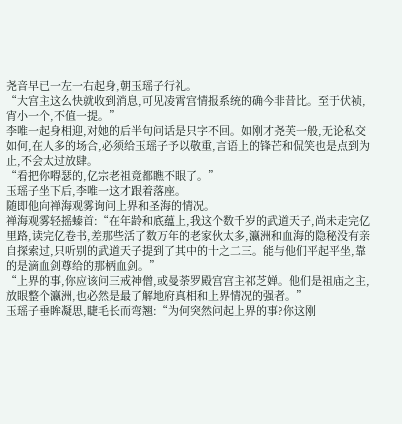尧音早已一左一右起身,朝玉瑶子行礼。
“大宫主这么快就收到消息,可见凌霄宫情报系统的确今非昔比。至于伏祯,宵小一个,不值一提。”
李唯一起身相迎,对她的后半句问话是只字不回。如刚才尧芙一般,无论私交如何,在人多的场合,必须给玉瑶子予以敬重,言语上的锋芒和侃笑也是点到为止,不会太过放肆。
“看把你嘚瑟的,亿宗老祖竟都瞧不眼了。”
玉瑶子坐下后,李唯一这才跟着落座。
随即他向禅海观雾询问上界和圣海的情况。
禅海观雾轻摇螓首:“在年龄和底蕴上,我这个数千岁的武道天子,尚未走完亿里路,读完亿卷书,差那些活了数万年的老家伙太多,瀛洲和血海的隐秘没有亲自探索过,只听别的武道天子提到了其中的十之二三。能与他们平起平坐,靠的是滴血剑尊给的那柄血剑。”
“上界的事,你应该问三戒神僧,或曼荼罗殿宫宫主祁芝婵。他们是祖庙之主,放眼整个瀛洲,也必然是最了解地府真相和上界情况的强者。”
玉瑶子垂眸凝思,睫毛长而弯翘:“为何突然问起上界的事?你这刚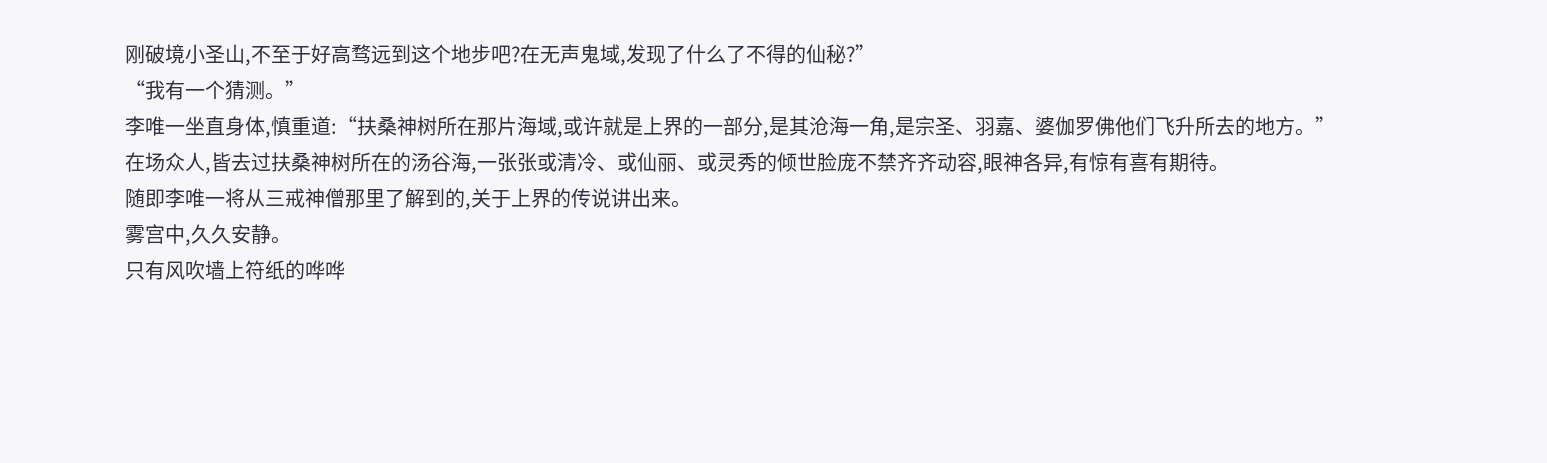刚破境小圣山,不至于好高骛远到这个地步吧?在无声鬼域,发现了什么了不得的仙秘?”
“我有一个猜测。”
李唯一坐直身体,慎重道:“扶桑神树所在那片海域,或许就是上界的一部分,是其沧海一角,是宗圣、羽嘉、婆伽罗佛他们飞升所去的地方。”
在场众人,皆去过扶桑神树所在的汤谷海,一张张或清冷、或仙丽、或灵秀的倾世脸庞不禁齐齐动容,眼神各异,有惊有喜有期待。
随即李唯一将从三戒神僧那里了解到的,关于上界的传说讲出来。
雾宫中,久久安静。
只有风吹墙上符纸的哗哗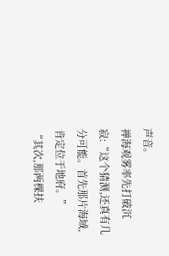声音。
禅海观雾率先打破沉寂:“这个猜测,还真有几分可能。首先那片海域,肯定位于地府。”
“其次,那两棵扶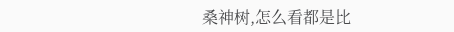桑神树,怎么看都是比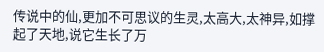传说中的仙,更加不可思议的生灵,太高大,太神异,如撑起了天地,说它生长了万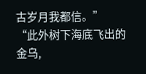古岁月我都信。”
“此外树下海底飞出的金乌,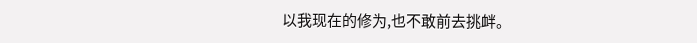以我现在的修为,也不敢前去挑衅。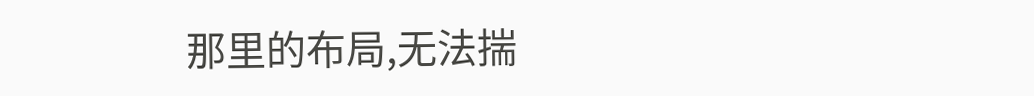那里的布局,无法揣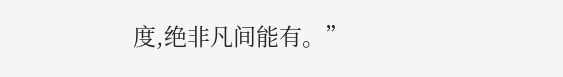度,绝非凡间能有。”